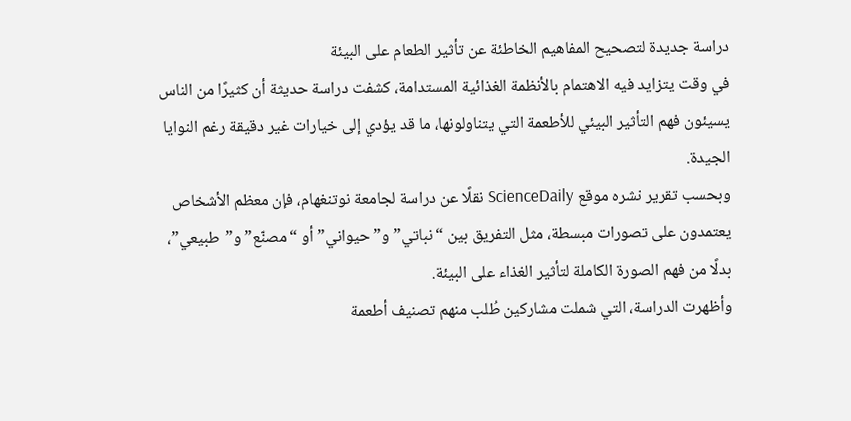دراسة جديدة لتصحيح المفاهيم الخاطئة عن تأثير الطعام على البيئة
في وقت يتزايد فيه الاهتمام بالأنظمة الغذائية المستدامة، كشفت دراسة حديثة أن كثيرًا من الناس يسيئون فهم التأثير البيئي للأطعمة التي يتناولونها، ما قد يؤدي إلى خيارات غير دقيقة رغم النوايا الجيدة.
وبحسب تقرير نشره موقع ScienceDaily نقلًا عن دراسة لجامعة نوتنغهام، فإن معظم الأشخاص يعتمدون على تصورات مبسطة، مثل التفريق بين “نباتي” و”حيواني” أو “مصنّع” و”طبيعي”، بدلًا من فهم الصورة الكاملة لتأثير الغذاء على البيئة.
وأظهرت الدراسة، التي شملت مشاركين طُلب منهم تصنيف أطعمة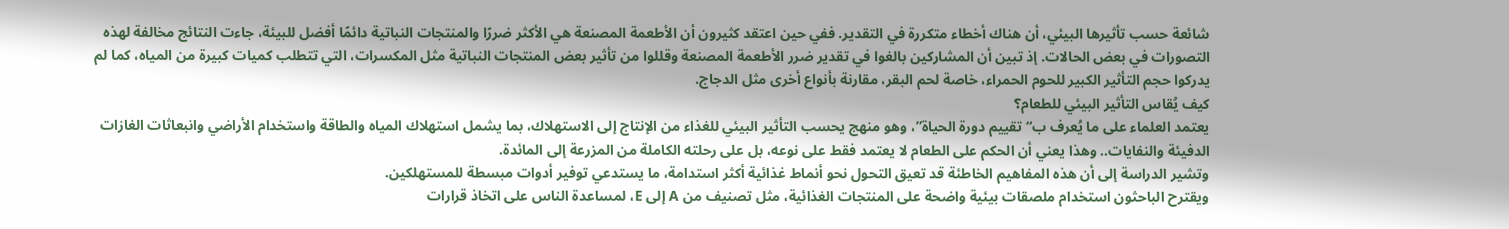شائعة حسب تأثيرها البيئي، أن هناك أخطاء متكررة في التقدير. ففي حين اعتقد كثيرون أن الأطعمة المصنعة هي الأكثر ضررًا والمنتجات النباتية دائمًا أفضل للبيئة، جاءت النتائج مخالفة لهذه التصورات في بعض الحالات. إذ تبين أن المشاركين بالغوا في تقدير ضرر الأطعمة المصنعة وقللوا من تأثير بعض المنتجات النباتية مثل المكسرات، التي تتطلب كميات كبيرة من المياه، كما لم يدركوا حجم التأثير الكبير للحوم الحمراء، خاصة لحم البقر، مقارنة بأنواع أخرى مثل الدجاج.
كيف يُقاس التأثير البيئي للطعام؟
يعتمد العلماء على ما يُعرف ب“تقييم دورة الحياة”، وهو منهج يحسب التأثير البيئي للغذاء من الإنتاج إلى الاستهلاك، بما يشمل استهلاك المياه والطاقة واستخدام الأراضي وانبعاثات الغازات الدفيئة والنفايات.. وهذا يعني أن الحكم على الطعام لا يعتمد فقط على نوعه، بل على رحلته الكاملة من المزرعة إلى المائدة.
وتشير الدراسة إلى أن هذه المفاهيم الخاطئة قد تعيق التحول نحو أنماط غذائية أكثر استدامة، ما يستدعي توفير أدوات مبسطة للمستهلكين.
ويقترح الباحثون استخدام ملصقات بيئية واضحة على المنتجات الغذائية، مثل تصنيف من A إلى E، لمساعدة الناس على اتخاذ قرارات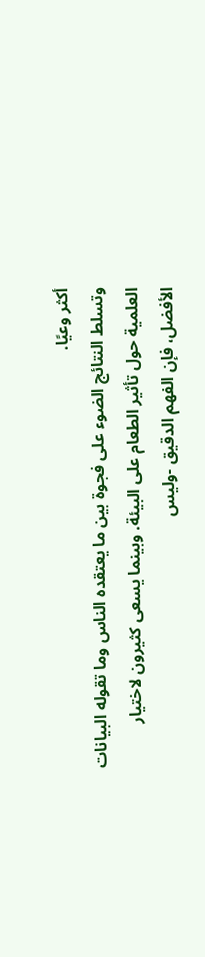أكثر وعيًا.
وتسلط النتائج الضوء على فجوة بين ما يعتقده الناس وما تقوله البيانات العلمية حول تأثير الطعام على البيئة. وبينما يسعى كثيرون لاختيار الأفضل، فإن الفهم الدقيق -وليس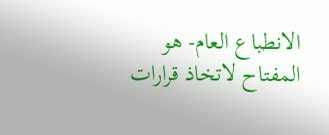الانطباع العام- هو المفتاح لاتخاذ قرارات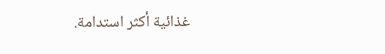غذائية أكثر استدامة.